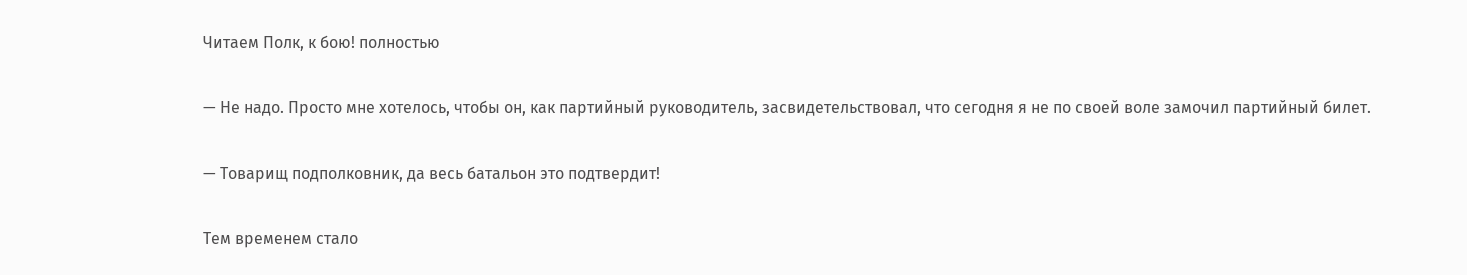Читаем Полк, к бою! полностью

— Не надо. Просто мне хотелось, чтобы он, как партийный руководитель, засвидетельствовал, что сегодня я не по своей воле замочил партийный билет.

— Товарищ подполковник, да весь батальон это подтвердит!

Тем временем стало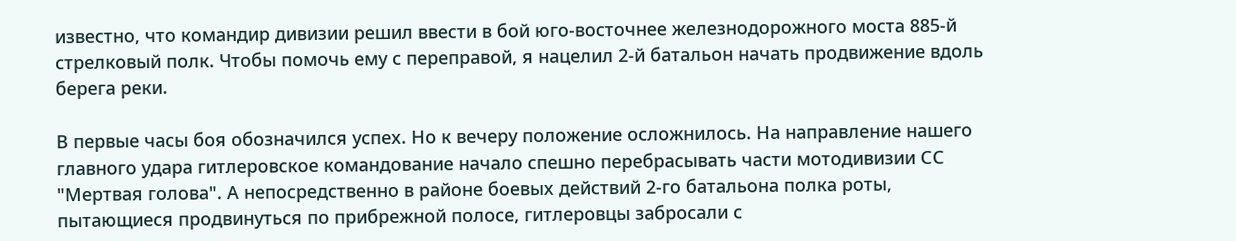известно, что командир дивизии решил ввести в бой юго-восточнее железнодорожного моста 885-й стрелковый полк. Чтобы помочь ему с переправой, я нацелил 2-й батальон начать продвижение вдоль берега реки.

В первые часы боя обозначился успех. Но к вечеру положение осложнилось. На направление нашего главного удара гитлеровское командование начало спешно перебрасывать части мотодивизии СС "Мертвая голова". А непосредственно в районе боевых действий 2-го батальона полка роты, пытающиеся продвинуться по прибрежной полосе, гитлеровцы забросали с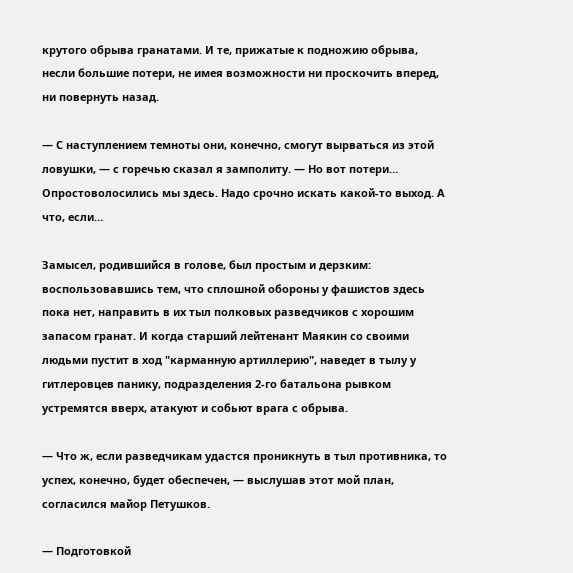крутого обрыва гранатами. И те, прижатые к подножию обрыва, несли большие потери, не имея возможности ни проскочить вперед, ни повернуть назад.

— С наступлением темноты они, конечно, смогут вырваться из этой ловушки, — с горечью сказал я замполиту. — Но вот потери… Опростоволосились мы здесь. Надо срочно искать какой-то выход. А что, если…

Замысел, родившийся в голове, был простым и дерзким: воспользовавшись тем, что сплошной обороны у фашистов здесь пока нет, направить в их тыл полковых разведчиков с хорошим запасом гранат. И когда старший лейтенант Маякин со своими людьми пустит в ход "карманную артиллерию", наведет в тылу у гитлеровцев панику, подразделения 2-го батальона рывком устремятся вверх, атакуют и собьют врага с обрыва.

— Что ж, если разведчикам удастся проникнуть в тыл противника, то успех, конечно, будет обеспечен, — выслушав этот мой план, согласился майор Петушков.

— Подготовкой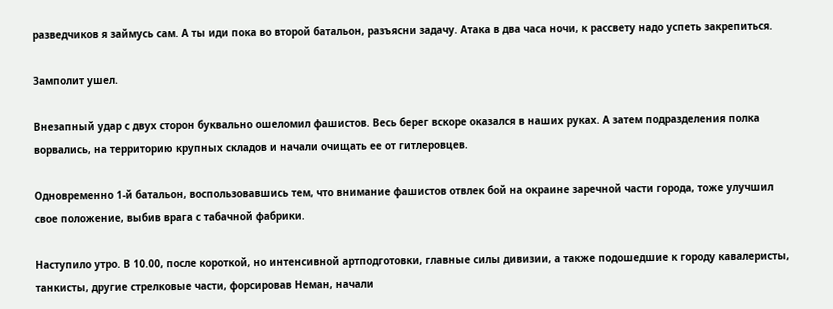разведчиков я займусь сам. А ты иди пока во второй батальон, разъясни задачу. Атака в два часа ночи, к рассвету надо успеть закрепиться.

Замполит ушел.

Внезапный удар с двух сторон буквально ошеломил фашистов. Весь берег вскоре оказался в наших руках. А затем подразделения полка ворвались, на территорию крупных складов и начали очищать ее от гитлеровцев.

Одновременно 1-й батальон, воспользовавшись тем, что внимание фашистов отвлек бой на окраине заречной части города, тоже улучшил свое положение, выбив врага с табачной фабрики.

Наступило утро. В 10.00, после короткой, но интенсивной артподготовки, главные силы дивизии, а также подошедшие к городу кавалеристы, танкисты, другие стрелковые части, форсировав Неман, начали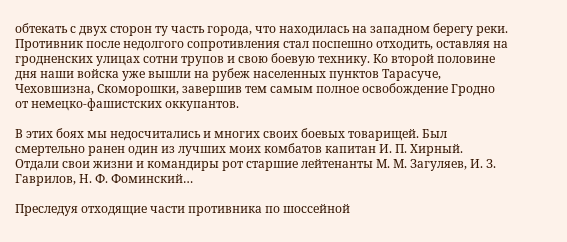обтекать с двух сторон ту часть города, что находилась на западном берегу реки. Противник после недолгого сопротивления стал поспешно отходить, оставляя на гродненских улицах сотни трупов и свою боевую технику. Ко второй половине дня наши войска уже вышли на рубеж населенных пунктов Тарасуче, Чеховшизна, Скоморошки, завершив тем самым полное освобождение Гродно от немецко-фашистских оккупантов.

В этих боях мы недосчитались и многих своих боевых товарищей. Был смертельно ранен один из лучших моих комбатов капитан И. П. Хирный. Отдали свои жизни и командиры рот старшие лейтенанты М. М. Загуляев, И. З. Гаврилов, Н. Ф. Фоминский…

Преследуя отходящие части противника по шоссейной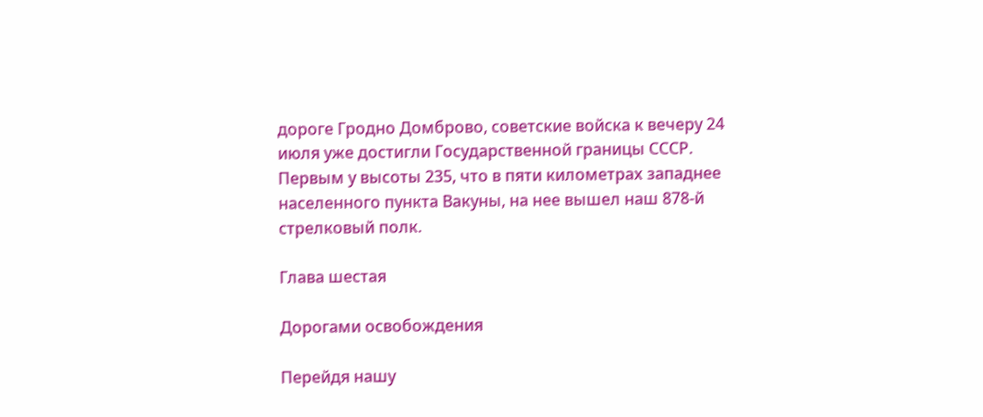дороге Гродно Домброво, советские войска к вечеру 24 июля уже достигли Государственной границы СССР. Первым у высоты 235, что в пяти километрах западнее населенного пункта Вакуны, на нее вышел наш 878-й стрелковый полк.

Глава шестая

Дорогами освобождения

Перейдя нашу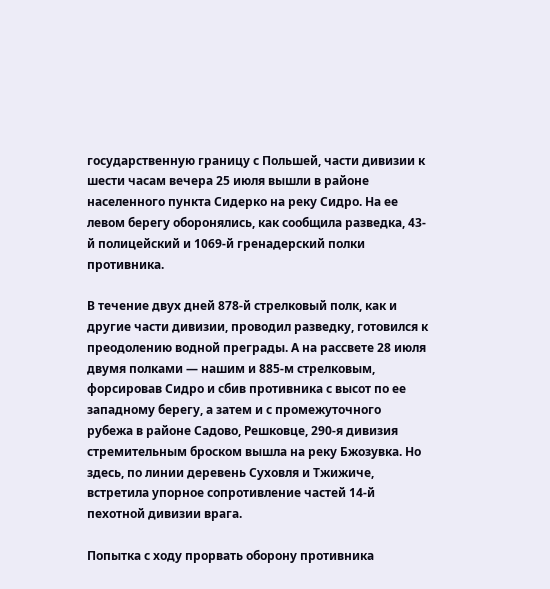государственную границу с Польшей, части дивизии к шести часам вечера 25 июля вышли в районе населенного пункта Сидерко на реку Сидро. На ее левом берегу оборонялись, как сообщила разведка, 43-й полицейский и 1069-й гренадерский полки противника.

В течение двух дней 878-й стрелковый полк, как и другие части дивизии, проводил разведку, готовился к преодолению водной преграды. А на рассвете 28 июля двумя полками — нашим и 885-м стрелковым, форсировав Сидро и сбив противника с высот по ее западному берегу, а затем и с промежуточного рубежа в районе Садово, Решковце, 290-я дивизия стремительным броском вышла на реку Бжозувка. Но здесь, по линии деревень Суховля и Тжижиче, встретила упорное сопротивление частей 14-й пехотной дивизии врага.

Попытка с ходу прорвать оборону противника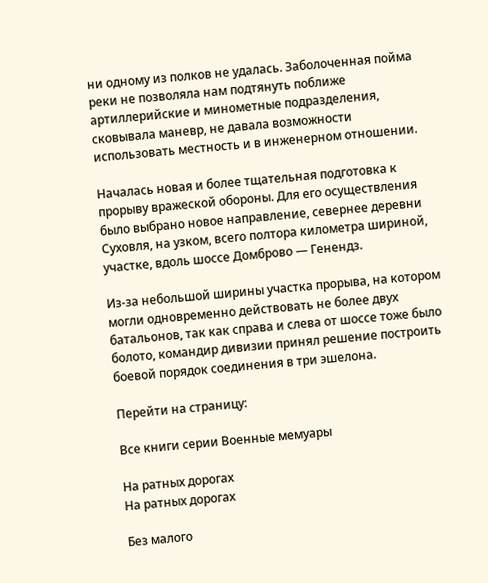ни одному из полков не удалась. Заболоченная пойма реки не позволяла нам подтянуть поближе артиллерийские и минометные подразделения, сковывала маневр, не давала возможности использовать местность и в инженерном отношении.

Началась новая и более тщательная подготовка к прорыву вражеской обороны. Для его осуществления было выбрано новое направление, севернее деревни Суховля, на узком, всего полтора километра шириной, участке, вдоль шоссе Домброво — Генендз.

Из-за небольшой ширины участка прорыва, на котором могли одновременно действовать не более двух батальонов, так как справа и слева от шоссе тоже было болото, командир дивизии принял решение построить боевой порядок соединения в три эшелона.

Перейти на страницу:

Все книги серии Военные мемуары

На ратных дорогах
На ратных дорогах

Без малого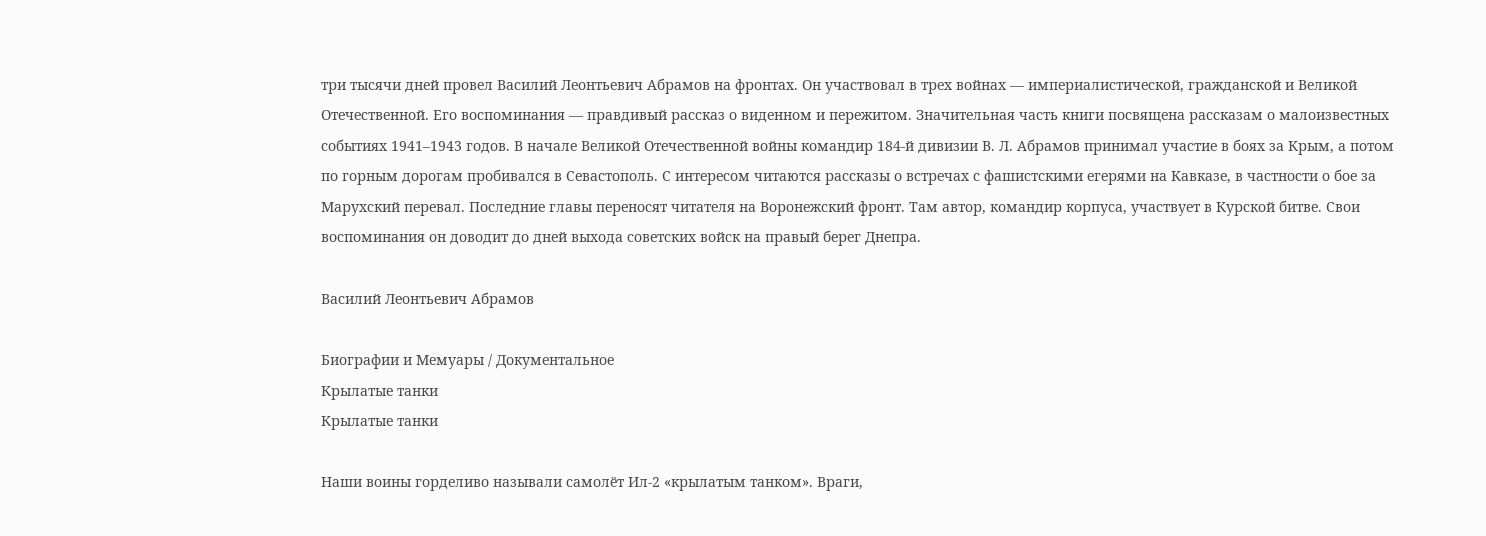три тысячи дней провел Василий Леонтьевич Абрамов на фронтах. Он участвовал в трех войнах — империалистической, гражданской и Великой Отечественной. Его воспоминания — правдивый рассказ о виденном и пережитом. Значительная часть книги посвящена рассказам о малоизвестных событиях 1941–1943 годов. В начале Великой Отечественной войны командир 184-й дивизии В. Л. Абрамов принимал участие в боях за Крым, а потом по горным дорогам пробивался в Севастополь. С интересом читаются рассказы о встречах с фашистскими егерями на Кавказе, в частности о бое за Марухский перевал. Последние главы переносят читателя на Воронежский фронт. Там автор, командир корпуса, участвует в Курской битве. Свои воспоминания он доводит до дней выхода советских войск на правый берег Днепра.

Василий Леонтьевич Абрамов

Биографии и Мемуары / Документальное
Крылатые танки
Крылатые танки

Наши воины горделиво называли самолёт Ил-2 «крылатым танком». Враги,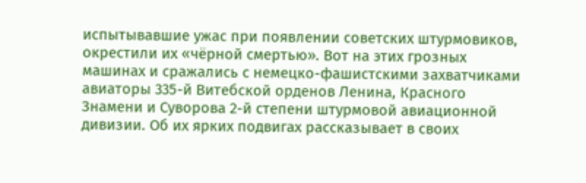испытывавшие ужас при появлении советских штурмовиков, окрестили их «чёрной смертью». Вот на этих грозных машинах и сражались с немецко-фашистскими захватчиками авиаторы 335-й Витебской орденов Ленина, Красного Знамени и Суворова 2-й степени штурмовой авиационной дивизии. Об их ярких подвигах рассказывает в своих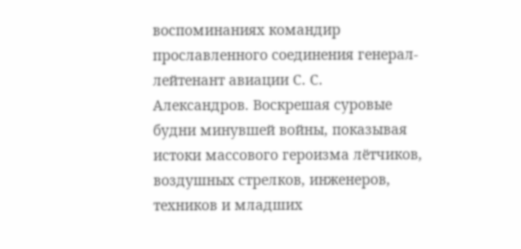воспоминаниях командир прославленного соединения генерал-лейтенант авиации С. С. Александров. Воскрешая суровые будни минувшей войны, показывая истоки массового героизма лётчиков, воздушных стрелков, инженеров, техников и младших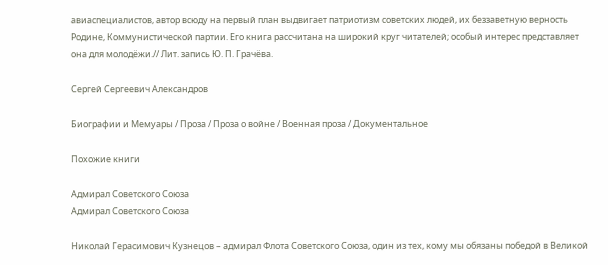авиаспециалистов, автор всюду на первый план выдвигает патриотизм советских людей, их беззаветную верность Родине, Коммунистической партии. Его книга рассчитана на широкий круг читателей; особый интерес представляет она для молодёжи.// Лит. запись Ю. П. Грачёва.

Сергей Сергеевич Александров

Биографии и Мемуары / Проза / Проза о войне / Военная проза / Документальное

Похожие книги

Адмирал Советского Союза
Адмирал Советского Союза

Николай Герасимович Кузнецов – адмирал Флота Советского Союза, один из тех, кому мы обязаны победой в Великой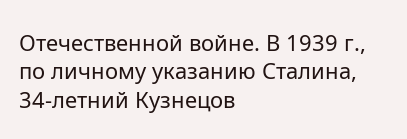Отечественной войне. В 1939 г., по личному указанию Сталина, 34-летний Кузнецов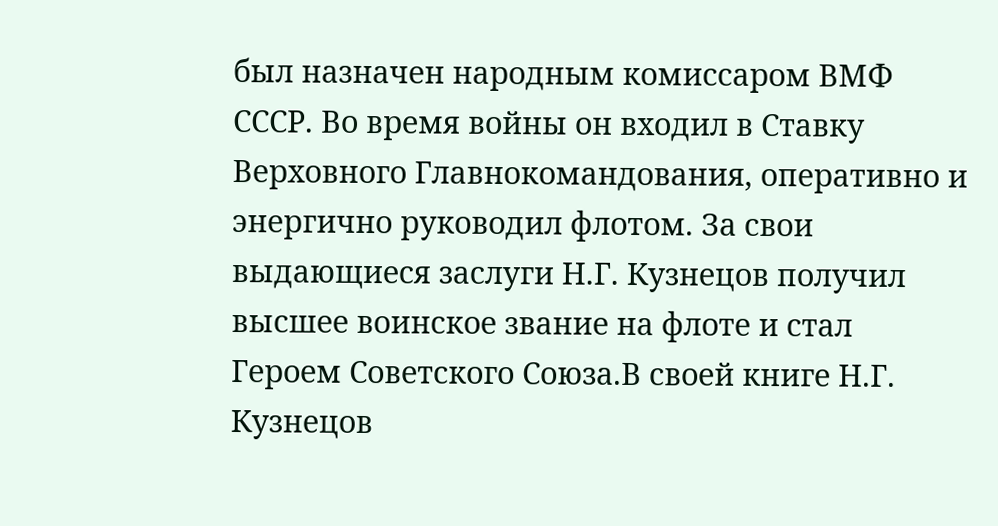был назначен народным комиссаром ВМФ СССР. Во время войны он входил в Ставку Верховного Главнокомандования, оперативно и энергично руководил флотом. За свои выдающиеся заслуги Н.Г. Кузнецов получил высшее воинское звание на флоте и стал Героем Советского Союза.В своей книге Н.Г. Кузнецов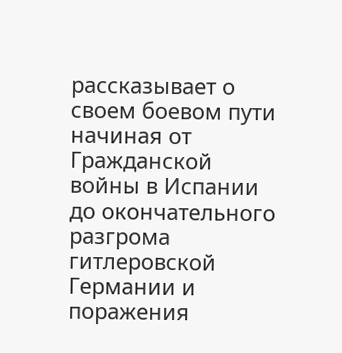рассказывает о своем боевом пути начиная от Гражданской войны в Испании до окончательного разгрома гитлеровской Германии и поражения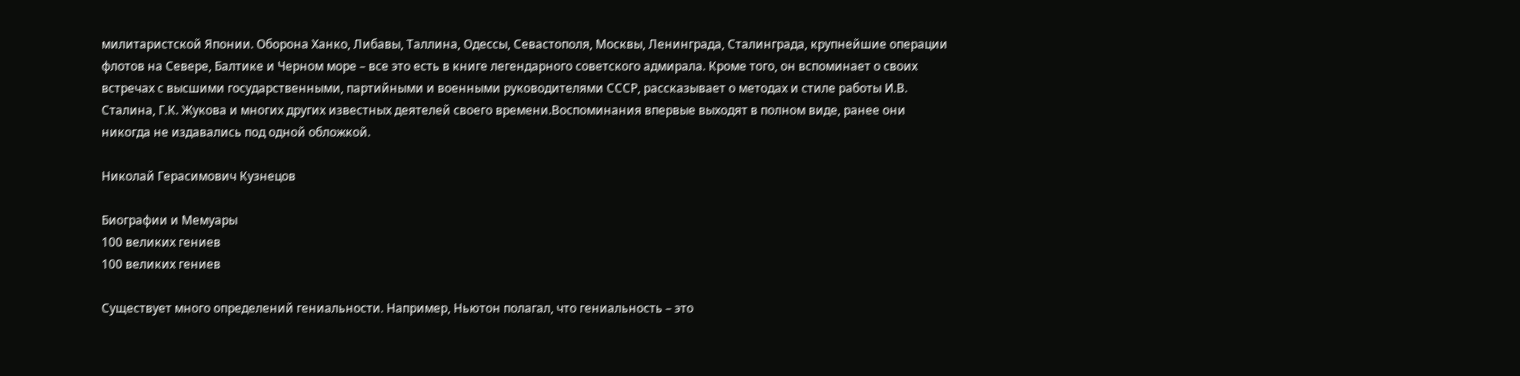милитаристской Японии. Оборона Ханко, Либавы, Таллина, Одессы, Севастополя, Москвы, Ленинграда, Сталинграда, крупнейшие операции флотов на Севере, Балтике и Черном море – все это есть в книге легендарного советского адмирала. Кроме того, он вспоминает о своих встречах с высшими государственными, партийными и военными руководителями СССР, рассказывает о методах и стиле работы И.В. Сталина, Г.К. Жукова и многих других известных деятелей своего времени.Воспоминания впервые выходят в полном виде, ранее они никогда не издавались под одной обложкой.

Николай Герасимович Кузнецов

Биографии и Мемуары
100 великих гениев
100 великих гениев

Существует много определений гениальности. Например, Ньютон полагал, что гениальность – это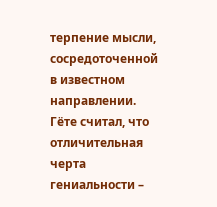терпение мысли, сосредоточенной в известном направлении. Гёте считал, что отличительная черта гениальности –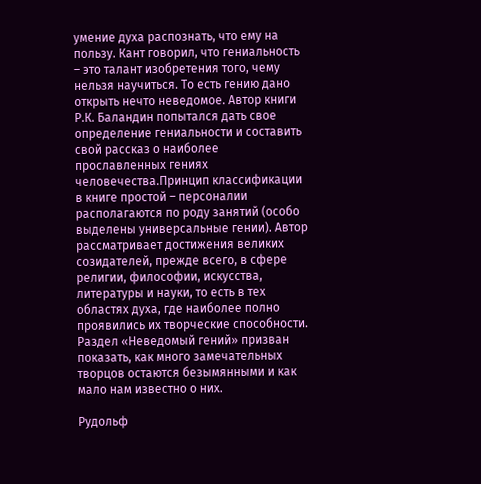умение духа распознать, что ему на пользу. Кант говорил, что гениальность – это талант изобретения того, чему нельзя научиться. То есть гению дано открыть нечто неведомое. Автор книги Р.К. Баландин попытался дать свое определение гениальности и составить свой рассказ о наиболее прославленных гениях человечества.Принцип классификации в книге простой – персоналии располагаются по роду занятий (особо выделены универсальные гении). Автор рассматривает достижения великих созидателей, прежде всего, в сфере религии, философии, искусства, литературы и науки, то есть в тех областях духа, где наиболее полно проявились их творческие способности. Раздел «Неведомый гений» призван показать, как много замечательных творцов остаются безымянными и как мало нам известно о них.

Рудольф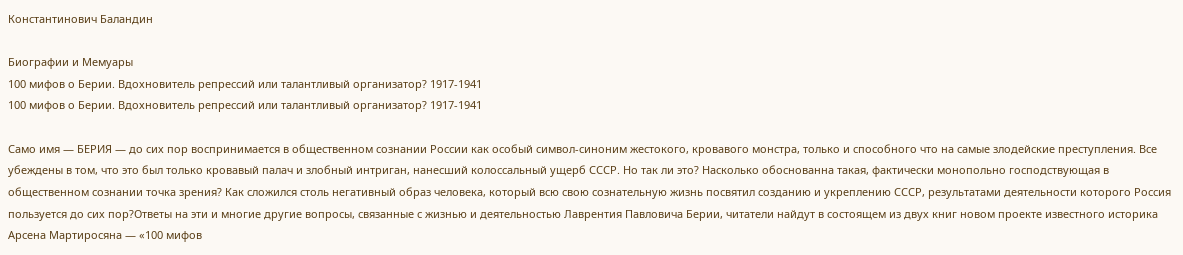Константинович Баландин

Биографии и Мемуары
100 мифов о Берии. Вдохновитель репрессий или талантливый организатор? 1917-1941
100 мифов о Берии. Вдохновитель репрессий или талантливый организатор? 1917-1941

Само имя — БЕРИЯ — до сих пор воспринимается в общественном сознании России как особый символ-синоним жестокого, кровавого монстра, только и способного что на самые злодейские преступления. Все убеждены в том, что это был только кровавый палач и злобный интриган, нанесший колоссальный ущерб СССР. Но так ли это? Насколько обоснованна такая, фактически монопольно господствующая в общественном сознании точка зрения? Как сложился столь негативный образ человека, который всю свою сознательную жизнь посвятил созданию и укреплению СССР, результатами деятельности которого Россия пользуется до сих пор?Ответы на эти и многие другие вопросы, связанные с жизнью и деятельностью Лаврентия Павловича Берии, читатели найдут в состоящем из двух книг новом проекте известного историка Арсена Мартиросяна — «100 мифов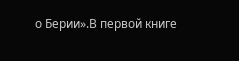о Берии».В первой книге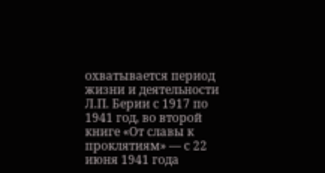охватывается период жизни и деятельности Л.П. Берии с 1917 по 1941 год, во второй книге «От славы к проклятиям» — с 22 июня 1941 года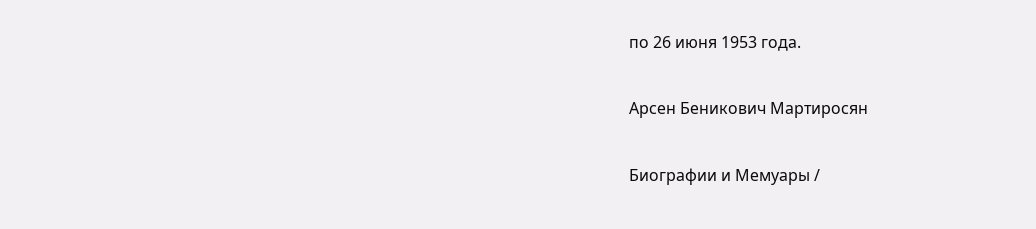по 26 июня 1953 года.

Арсен Беникович Мартиросян

Биографии и Мемуары /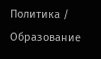Политика / Образование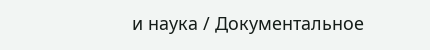и наука / Документальное